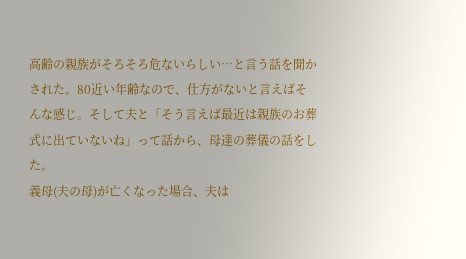高齢の親族がそろそろ危ないらしい…と言う話を聞かされた。80近い年齢なので、仕方がないと言えばそんな感じ。そして夫と「そう言えば最近は親族のお葬式に出ていないね」って話から、母達の葬儀の話をした。
義母(夫の母)が亡くなった場合、夫は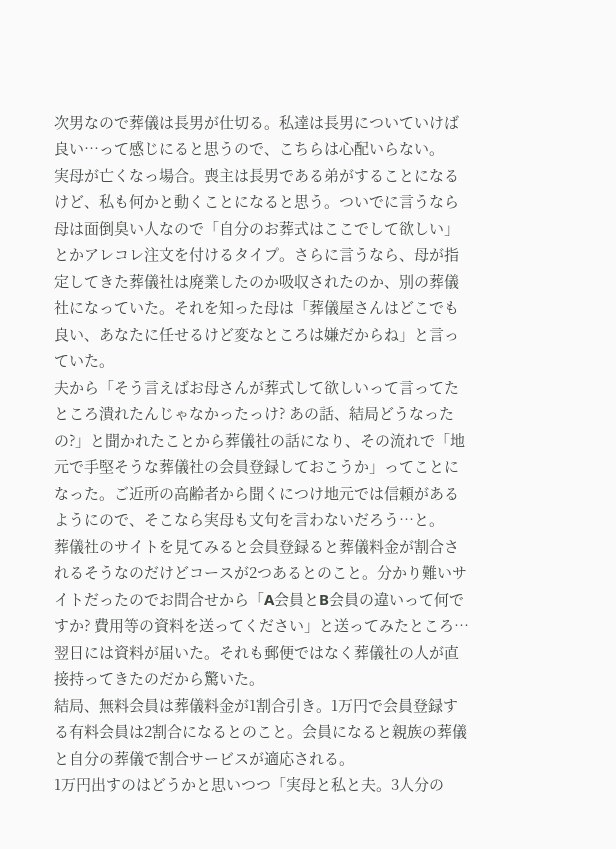次男なので葬儀は長男が仕切る。私達は長男についていけば良い…って感じにると思うので、こちらは心配いらない。
実母が亡くなっ場合。喪主は長男である弟がすることになるけど、私も何かと動くことになると思う。ついでに言うなら母は面倒臭い人なので「自分のお葬式はここでして欲しい」とかアレコレ注文を付けるタイプ。さらに言うなら、母が指定してきた葬儀社は廃業したのか吸収されたのか、別の葬儀社になっていた。それを知った母は「葬儀屋さんはどこでも良い、あなたに任せるけど変なところは嫌だからね」と言っていた。
夫から「そう言えばお母さんが葬式して欲しいって言ってたところ潰れたんじゃなかったっけ? あの話、結局どうなったの?」と聞かれたことから葬儀社の話になり、その流れで「地元で手堅そうな葬儀社の会員登録しておこうか」ってことになった。ご近所の高齢者から聞くにつけ地元では信頼があるようにので、そこなら実母も文句を言わないだろう…と。
葬儀社のサイトを見てみると会員登録ると葬儀料金が割合されるそうなのだけどコースが2つあるとのこと。分かり難いサイトだったのでお問合せから「A会員とB会員の違いって何ですか? 費用等の資料を送ってください」と送ってみたところ…翌日には資料が届いた。それも郵便ではなく葬儀社の人が直接持ってきたのだから驚いた。
結局、無料会員は葬儀料金が1割合引き。1万円で会員登録する有料会員は2割合になるとのこと。会員になると親族の葬儀と自分の葬儀で割合サービスが適応される。
1万円出すのはどうかと思いつつ「実母と私と夫。3人分の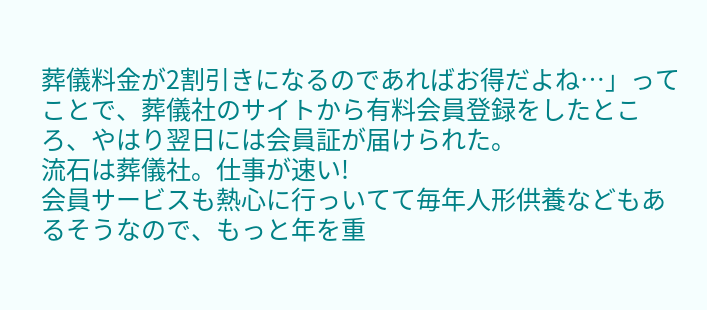葬儀料金が2割引きになるのであればお得だよね…」ってことで、葬儀社のサイトから有料会員登録をしたところ、やはり翌日には会員証が届けられた。
流石は葬儀社。仕事が速い!
会員サービスも熱心に行っいてて毎年人形供養などもあるそうなので、もっと年を重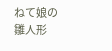ねて娘の雛人形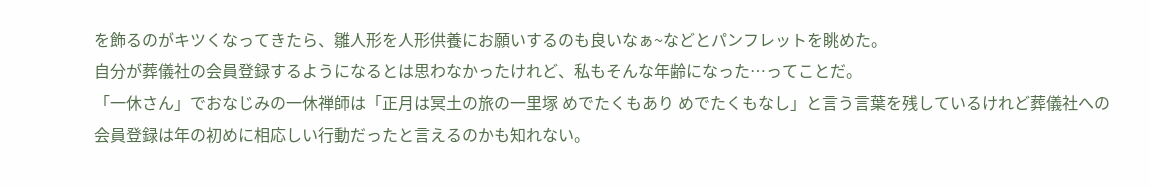を飾るのがキツくなってきたら、雛人形を人形供養にお願いするのも良いなぁ~などとパンフレットを眺めた。
自分が葬儀社の会員登録するようになるとは思わなかったけれど、私もそんな年齢になった…ってことだ。
「一休さん」でおなじみの一休禅師は「正月は冥土の旅の一里塚 めでたくもあり めでたくもなし」と言う言葉を残しているけれど葬儀社への会員登録は年の初めに相応しい行動だったと言えるのかも知れない。